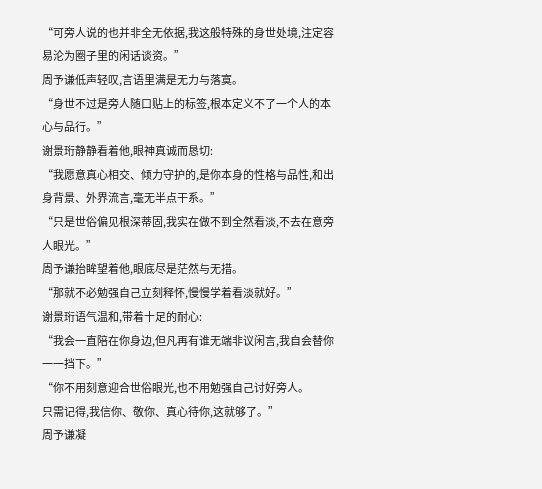“可旁人说的也并非全无依据,我这般特殊的身世处境,注定容易沦为圈子里的闲话谈资。”
周予谦低声轻叹,言语里满是无力与落寞。
“身世不过是旁人随口贴上的标签,根本定义不了一个人的本心与品行。”
谢景珩静静看着他,眼神真诚而恳切:
“我愿意真心相交、倾力守护的,是你本身的性格与品性,和出身背景、外界流言,毫无半点干系。”
“只是世俗偏见根深蒂固,我实在做不到全然看淡,不去在意旁人眼光。”
周予谦抬眸望着他,眼底尽是茫然与无措。
“那就不必勉强自己立刻释怀,慢慢学着看淡就好。”
谢景珩语气温和,带着十足的耐心:
“我会一直陪在你身边,但凡再有谁无端非议闲言,我自会替你一一挡下。”
“你不用刻意迎合世俗眼光,也不用勉强自己讨好旁人。
只需记得,我信你、敬你、真心待你,这就够了。”
周予谦凝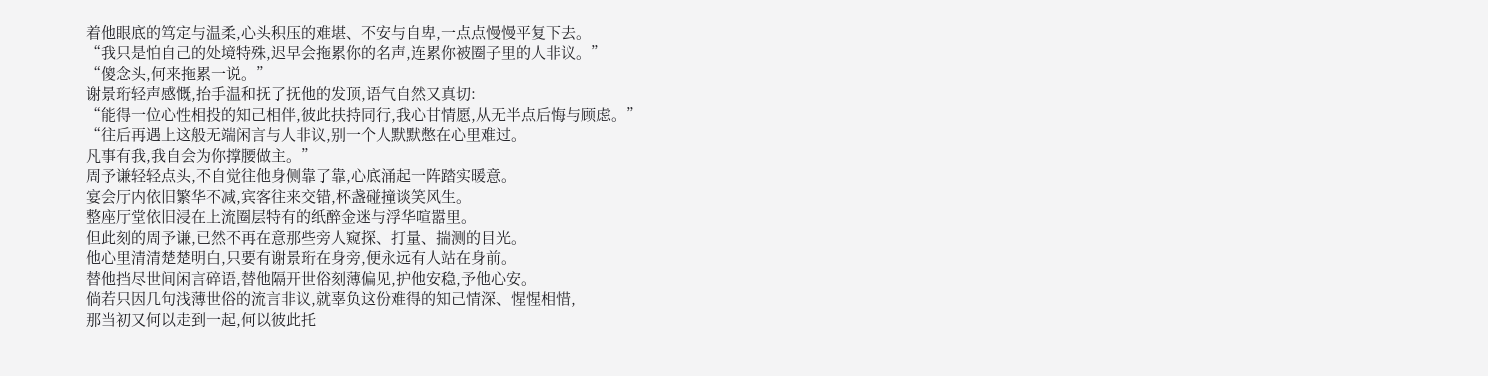着他眼底的笃定与温柔,心头积压的难堪、不安与自卑,一点点慢慢平复下去。
“我只是怕自己的处境特殊,迟早会拖累你的名声,连累你被圈子里的人非议。”
“傻念头,何来拖累一说。”
谢景珩轻声感慨,抬手温和抚了抚他的发顶,语气自然又真切:
“能得一位心性相投的知己相伴,彼此扶持同行,我心甘情愿,从无半点后悔与顾虑。”
“往后再遇上这般无端闲言与人非议,别一个人默默憋在心里难过。
凡事有我,我自会为你撑腰做主。”
周予谦轻轻点头,不自觉往他身侧靠了靠,心底涌起一阵踏实暖意。
宴会厅内依旧繁华不减,宾客往来交错,杯盏碰撞谈笑风生。
整座厅堂依旧浸在上流圈层特有的纸醉金迷与浮华喧嚣里。
但此刻的周予谦,已然不再在意那些旁人窥探、打量、揣测的目光。
他心里清清楚楚明白,只要有谢景珩在身旁,便永远有人站在身前。
替他挡尽世间闲言碎语,替他隔开世俗刻薄偏见,护他安稳,予他心安。
倘若只因几句浅薄世俗的流言非议,就辜负这份难得的知己情深、惺惺相惜,
那当初又何以走到一起,何以彼此托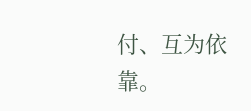付、互为依靠。